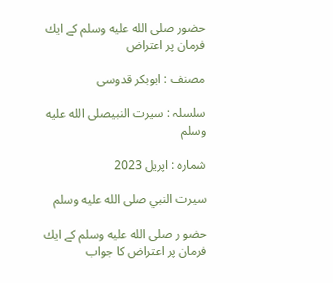حضور صلى الله عليه وسلم كے ايك فرمان پر اعتراض

مصنف : ابوبکر قدوسی

سلسلہ : سیرت النبیصلى الله عليه وسلم

شمارہ : اپريل 2023

سيرت النبي صلى الله عليه وسلم

حضو ر صلى الله عليه وسلم كے ايك فرمان پر اعتراض كا جواب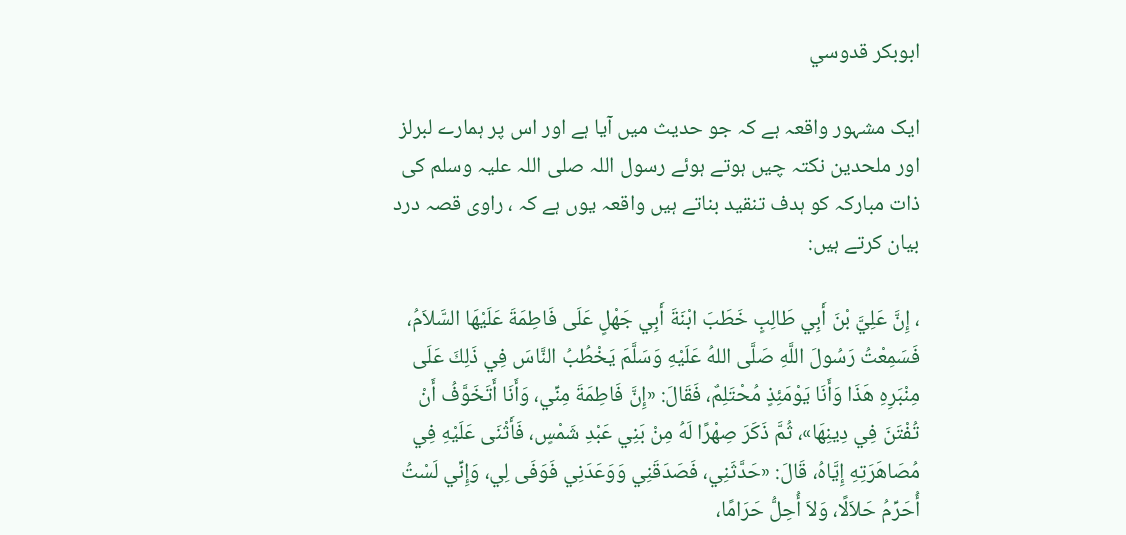ابوبكر قدوسي

ایک مشہور واقعہ ہے کہ جو حدیث میں آیا ہے اور اس پر ہمارے لبرلز اور ملحدین نکتہ چیں ہوتے ہوئے رسول اللہ صلی اللہ علیہ وسلم کی ذات مبارکہ کو ہدف تنقید بناتے ہیں واقعہ یوں ہے کہ ، راوی قصہ درد بیان کرتے ہیں:

، إِنَّ عَلِيَّ بْنَ أَبِي طَالِبٍ خَطَبَ ابْنَةَ أَبِي جَهْلٍ عَلَى فَاطِمَةَ عَلَيْهَا السَّلاَمُ، فَسَمِعْتُ رَسُولَ اللَّهِ صَلَّى اللهُ عَلَيْهِ وَسَلَّمَ يَخْطُبُ النَّاسَ فِي ذَلِكَ عَلَى مِنْبَرِهِ هَذَا وَأَنَا يَوْمَئِذٍ مُحْتَلِمٌ، فَقَالَ: «إِنَّ فَاطِمَةَ مِنِّي، وَأَنَا أَتَخَوَّفُ أَنْ تُفْتَنَ فِي دِينِهَا»، ثُمَّ ذَكَرَ صِهْرًا لَهُ مِنْ بَنِي عَبْدِ شَمْسٍ، فَأَثْنَى عَلَيْهِ فِي مُصَاهَرَتِهِ إِيَّاهُ، قَالَ: «حَدَّثَنِي، فَصَدَقَنِي وَوَعَدَنِي فَوَفَى لِي، وَإِنِّي لَسْتُ أُحَرِّمُ حَلاَلًا، وَلاَ أُحِلُّ حَرَامًا،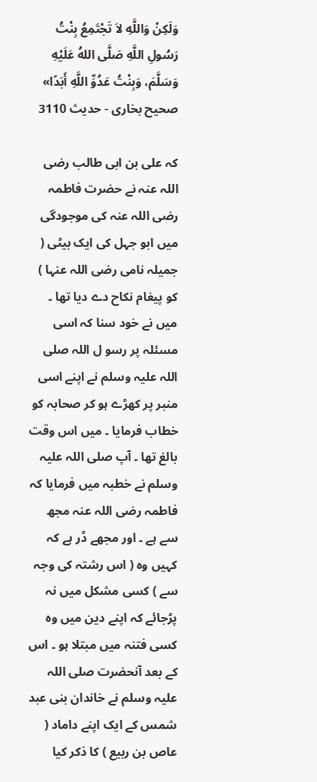وَلَكِنْ وَاللَّهِ لاَ تَجْتَمِعُ بِنْتُ رَسُولِ اللَّهِ صَلَّى اللهُ عَلَيْهِ وَسَلَّمَ، وَبِنْتُ عَدُوِّ اللَّهِ أَبَدًا» صحیح بخاری - حدیث 3110

کہ علی بن ابی طالب رضی اللہ عنہ نے حضرت فاطمہ رضی اللہ عنہ کی موجودگی میں ابو جہل کی ایک بیٹی ( جمیلہ نامی رضی اللہ عنہا ) کو پیغام نکاح دے دیا تھا ۔ میں نے خود سنا کہ اسی مسئلہ پر رسو ل اللہ صلی اللہ علیہ وسلم نے اپنے اسی منبر پر کھڑے ہو کر صحابہ کو خطاب فرمایا ۔ میں اس وقت بالغ تھا ۔ آپ صلی اللہ علیہ وسلم نے خطبہ میں فرمایا کہ فاطمہ رضی اللہ عنہ مجھ سے ہے ۔ اور مجھے ڈر ہے کہ کہیں وہ ( اس رشتہ کی وجہ سے ) کسی مشکل میں نہ پڑجائے کہ اپنے دین میں وہ کسی فتنہ میں مبتلا ہو ۔ اس کے بعد آنحضرت صلی اللہ علیہ وسلم نے خاندان بنی عبد شمس کے ایک اپنے داماد ( عاص بن ربیع ) کا ذکر کیا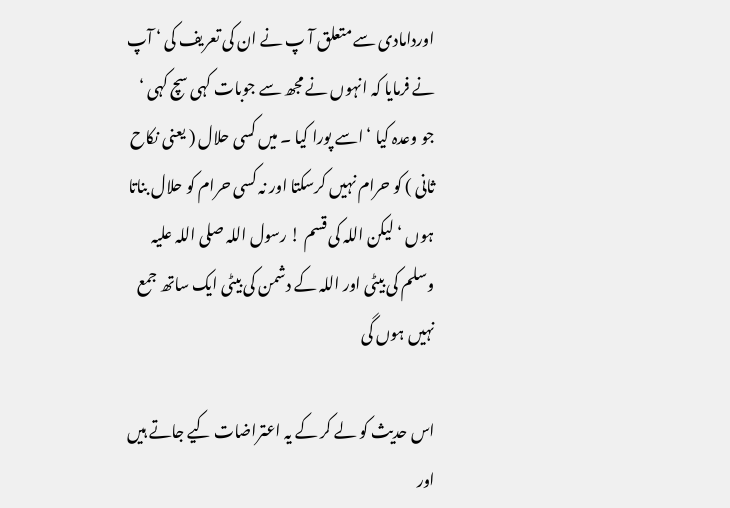اوردامادی سے متعلق آ پ نے ان کی تعریف کی ‘ آپ نے فرمایا کہ انہوں نے مجھ سے جوبات کہی سچ کہی ‘ جو وعدہ کیا ‘ اسے پورا کیا ۔ میں کسی حلال ( یعنی نکاح ثانی ) کو حرام نہیں کرسکتا اور نہ کسی حرام کو حلال بناتا ہوں ‘ لیکن اللہ کی قسم ! رسول اللہ صلی اللہ علیہ وسلم کی بیٹی اور اللہ کے دشمن کی بیٹی ایک ساتھ جمع نہیں ہوں گی

اس حدیث کو لے کر کے یہ اعتراضات کیے جاتے ہیں اور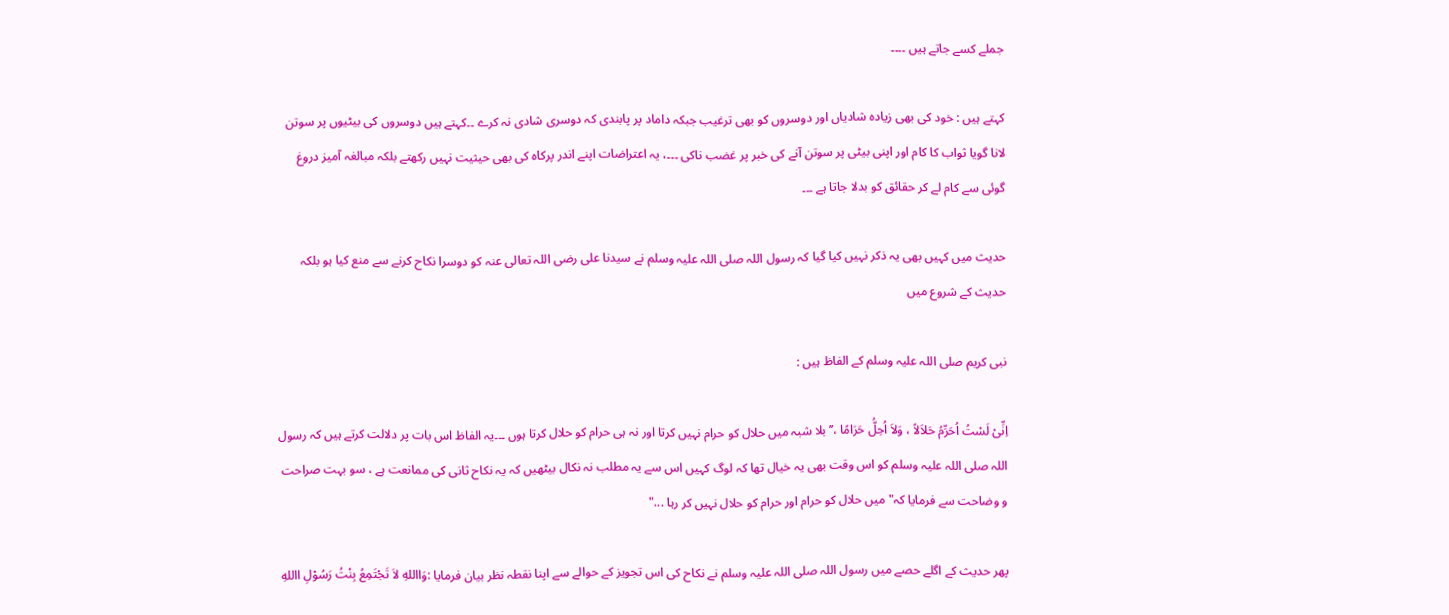جملے کسے جاتے ہیں ۔۔۔۔

کہتے ہیں : خود کی بھی زیادہ شادیاں اور دوسروں کو بھی ترغیب جبکہ داماد پر پابندی کہ دوسری شادی نہ کرے ۔۔کہتے ہیں دوسروں کی بیٹیوں پر سوتن لانا گویا ثواب کا کام اور اپنی بیٹی پر سوتن آنے کی خبر پر غضب ناکی ۔۔۔، یہ اعتراضات اپنے اندر پرکاہ کی بھی حیثیت نہیں رکھتے بلکہ مبالغہ آمیز دروغ گوئی سے کام لے کر حقائق کو بدلا جاتا ہے ۔۔۔

حدیث میں کہیں بھی یہ ذکر نہیں کیا گیا کہ رسول اللہ صلی اللہ علیہ وسلم نے سیدنا علی رضی اللہ تعالی عنہ کو دوسرا نکاح کرنے سے منع کیا ہو بلکہ حدیث کے شروع میں

نبی کریم صلی اللہ علیہ وسلم کے الفاظ ہیں :

اِنِّیْ لَسْتُ اُحَرِّمُ حَلاَلاً ، وَلاَ اُحِلُّ حَرَامًا ،’’بلا شبہ میں حلال کو حرام نہیں کرتا اور نہ ہی حرام کو حلال کرتا ہوں ۔۔۔یہ الفاظ اس بات پر دلالت کرتے ہیں کہ رسول اللہ صلی اللہ علیہ وسلم کو اس وقت بھی یہ خیال تھا کہ لوگ کہیں اس سے یہ مطلب نہ نکال بیٹھیں کہ یہ نکاح ثانی کی ممانعت ہے ، سو بہت صراحت و وضاحت سے فرمایا کہ"میں حلال کو حرام اور حرام کو حلال نہیں کر رہا ..."

پھر حدیث کے اگلے حصے میں رسول اللہ صلی اللہ علیہ وسلم نے نکاح کی اس تجویز کے حوالے سے اپنا نقطہ نظر بیان فرمایا :وَااللهِ لاَ تَجْتَمِعُ بِنْتُ رَسُوْلِ االلهِ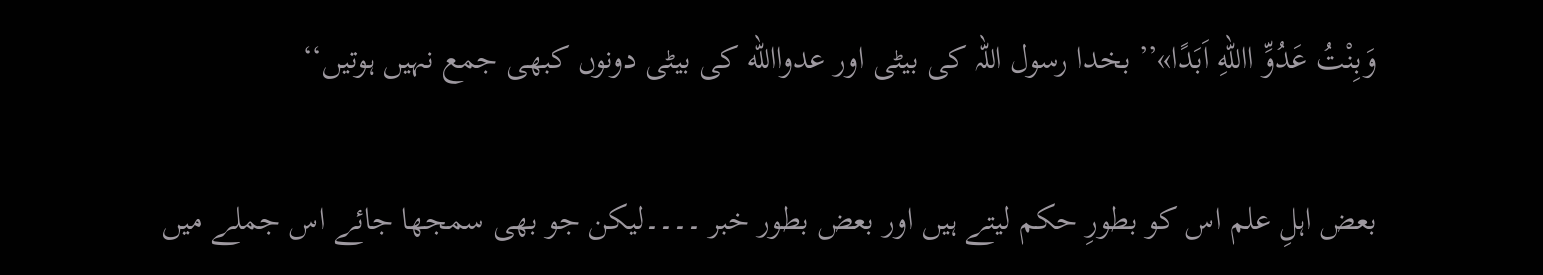وَبِنْتُ عَدُوِّ االلهِ اَبَدًا»’’ بخدا رسول اللہ کی بیٹی اور عدواالله کی بیٹی دونوں کبھی جمع نہیں ہوتیں‘‘

بعض اہلِ علم اس کو بطورِ حکم لیتے ہیں اور بعض بطور خبر ۔۔۔۔لیکن جو بھی سمجھا جائے اس جملے میں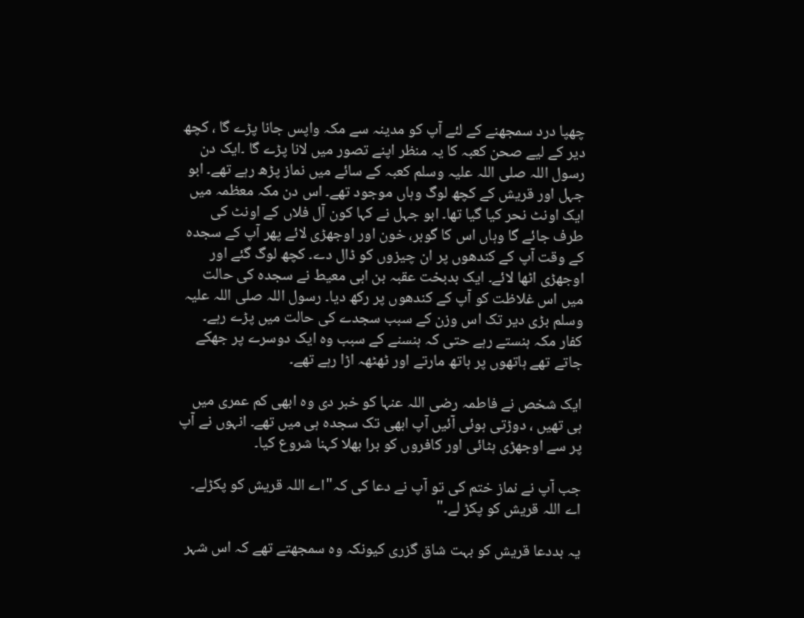چھپا درد سمجھنے کے لئے آپ کو مدینہ سے مکہ واپس جانا پڑے گا ، کچھ دیر کے لیے صحن کعبہ کا یہ منظر اپنے تصور میں لانا پڑے گا ۔ایک دن رسول اللہ صلی اللہ علیہ وسلم کعبہ کے سائے میں نماز پڑھ رہے تھے۔ ابو جہل اور قریش کے کچھ لوگ وہاں موجود تھے۔ اس دن مکہ معظمہ میں ایک اونٹ نحر کیا گیا تھا۔ ابو جہل نے کہا کون آل فلاں کے اونٹ کی طرف جائے گا وہاں اس کا گوبر، خون اور اوجھڑی لائے پھر آپ کے سجدہ کے وقت آپ کے کندھوں پر ان چیزوں کو ڈال دے۔ کچھ لوگ گئے اور اوجھڑی اٹھا لائے۔ ایک بدبخت عقبہ بن ابی معیط نے سجدہ کی حالت میں اس غلاظت کو آپ کے کندھوں پر رکھ دیا۔ رسول اللہ صلی اللہ علیہ وسلم بڑی دیر تک اس وزن کے سبب سجدے کی حالت میں پڑے رہے۔ کفار مکہ ہنستے رہے حتی کہ ہنسنے کے سبب وہ ایک دوسرے پر جھکے جاتے تھے ہاتھوں پر ہاتھ مارتے اور ٹھٹھہ اڑا رہے تھے۔

ایک شخص نے فاطمہ رضی اللہ عنہا کو خبر دی وہ ابھی کم عمری میں ہی تھیں ، دوڑتی ہوئی آئیں آپ ابھی تک سجدہ ہی میں تھے۔ انہوں نے آپ پر سے اوجھڑی ہٹائی اور کافروں کو برا بھلا کہنا شروع کیا۔

جب آپ نے نماز ختم کی تو آپ نے دعا کی کہ"اے اللہ قریش کو پکڑلے۔ اے اللہ قریش کو پکڑ لے۔"

یہ بددعا قریش کو بہت شاق گزری کیونکہ وہ سمجھتے تھے کہ اس شہر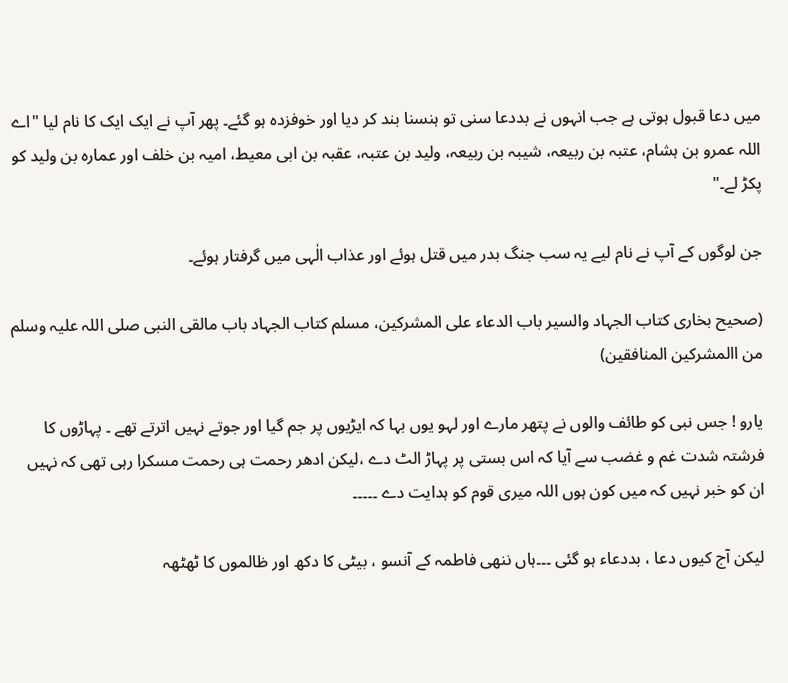میں دعا قبول ہوتی ہے جب انہوں نے بددعا سنی تو ہنسنا بند کر دیا اور خوفزدہ ہو گئے۔ پھر آپ نے ایک ایک کا نام لیا "اے اللہ عمرو بن ہشام، عتبہ بن ربیعہ، شیبہ بن ربیعہ، ولید بن عتبہ، عقبہ بن ابی معیط، امیہ بن خلف اور عمارہ بن ولید کو پکڑ لے۔"

جن لوگوں کے آپ نے نام لیے یہ سب جنگ بدر میں قتل ہوئے اور عذاب الٰہی میں گرفتار ہوئے۔

(صحیح بخاری کتاب الجہاد والسیر باب الدعاء علی المشرکین، مسلم کتاب الجہاد باب مالقی النبی صلی اللہ علیہ وسلم من االمشرکین المنافقین)

یارو ! جس نبی کو طائف والوں نے پتھر مارے اور لہو یوں بہا کہ ایڑیوں پر جم گیا اور جوتے نہیں اترتے تھے ۔ پہاڑوں کا فرشتہ شدت غم و غضب سے آیا کہ اس بستی پر پہاڑ الٹ دے ،لیکن ادھر رحمت ہی رحمت مسکرا رہی تھی کہ نہیں ان کو خبر نہیں کہ میں کون ہوں اللہ میری قوم کو ہدایت دے ۔۔۔۔۔

لیکن آج کیوں دعا ، بددعاء ہو گئی ۔۔۔ہاں ننھی فاطمہ کے آنسو ، بیٹی کا دکھ اور ظالموں کا ٹھٹھہ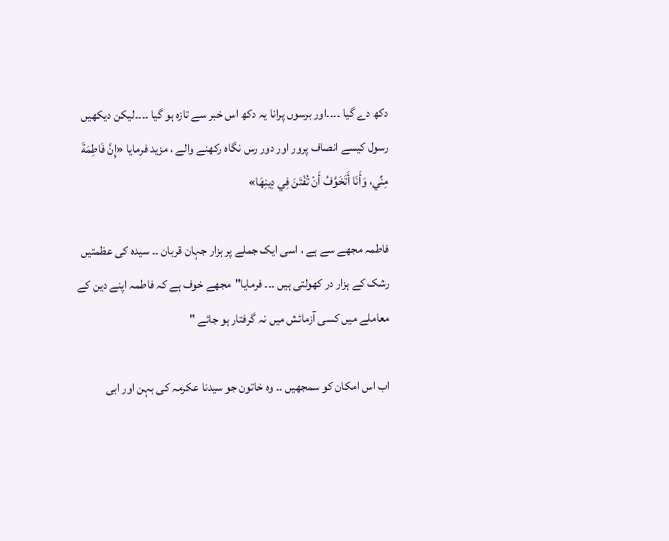دکھ دے گیا ۔۔۔۔اور برسوں پرانا یہ دکھ اس خبر سے تازہ ہو گیا ۔۔۔۔لیکن دیکھیں رسول کیسے انصاف پرور اور دور رس نگاہ رکھنے والے ، مزید فرمایا «إِنَّ فَاطِمَةَ مِنِّي، وَأَنَا أَتَخَوَّفُ أَنْ تُفْتَنَ فِي دِينِهَا»

فاطمہ مجھے سے ہے ، اسی ایک جملے پر ہزار جہان قربان ۔۔ سیدہ کی عظمتیں رشک کے ہزار در کھولتی ہیں ۔۔۔ فرمایا"مجھے خوف ہے کہ فاطمہ اپنے دین کے معاملے میں کسی آزمائش میں نہ گرفتار ہو جائے "

اب اس امکان کو سمجھیں ۔۔ وہ خاتون جو سیدنا عکرمہ کی بہن اور ابی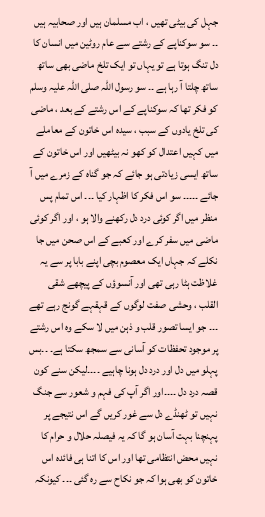جہل کی بیٹی تھیں ، اب مسلمان ہیں اور صحابیہ ہیں ۔۔ سو سوکناپے کے رشتے سے عام روٹین میں انسان کا دل تنگ ہوتا ہے تو یہاں تو ایک تلخ ماضی بھی ساتھ ساتھ چلتا آ رہا ہے ۔۔ سو رسول اللہ صلی اللہ علیہ وسلم کو فکر تھا کہ سوکناپے کے اس رشتے کے بعد ، ماضی کی تلخ یادوں کے سبب ، سیدہ اس خاتون کے معاملے میں کہیں اعتدال کو کھو نہ بیٹھیں اور اس خاتون کے ساتھ ایسی زیادتی ہو جائے کہ جو گناہ کے زمرے میں آ جائے ۔۔۔۔۔ سو اس فکر کا اظہار کیا ۔۔۔ اس تمام پس منظر میں اگر کوئی درد دل رکھنے والا ہو ، اور اگر کوئی ماضی میں سفر کرے اور کعبے کے اس صحن میں جا نکلے کہ جہاں ایک معصوم بچی اپنے بابا پر سے یہ غلاظت ہٹا رہی تھی اور آنسوؤں کے پیچھے شقی القلب ، وحشی صفت لوگوں کے قہقہے گونج رہے تھے ۔۔۔ جو ایسا تصور قلب و ذہن میں لا سکے وہ اس رشتے پر موجود تحفظات کو آسانی سے سمجھ سکتا ہے۔ ۔۔بس پہلو میں دل اور درد دل ہونا چاہیے ۔۔۔۔لیکن سنے کون قصہ درد دل ۔۔۔۔اور اگر آپ کی فہم و شعور سے جنگ نہیں تو ٹھنڈے دل سے غور کریں گے اس نتیجے پر پہنچنا بہت آسان ہو گا کہ یہ فیصلہ حلال و حرام کا نہیں محض انتظامی تھا اور اس کا اتنا ہی فائدہ اس خاتون کو بھی ہوا کہ جو نکاح سے رہ گئی ۔۔۔ کیونکہ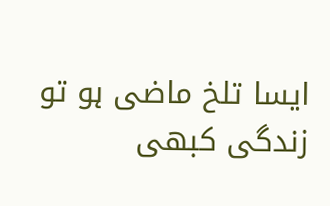ایسا تلخ ماضی ہو تو زندگی کبھی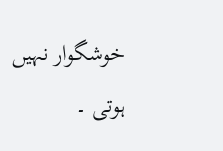خوشگوار نہیں ہوتی ۔